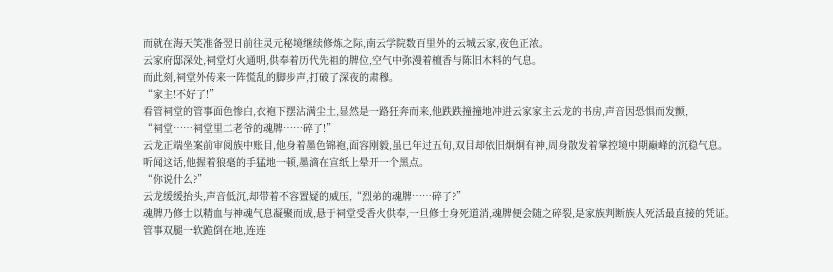而就在海天笑准备翌日前往灵元秘境继续修炼之际,南云学院数百里外的云城云家,夜色正浓。
云家府邸深处,祠堂灯火通明,供奉着历代先祖的牌位,空气中弥漫着檀香与陈旧木料的气息。
而此刻,祠堂外传来一阵慌乱的脚步声,打破了深夜的肃穆。
“家主!不好了!”
看管祠堂的管事面色惨白,衣袍下摆沾满尘土,显然是一路狂奔而来,他跌跌撞撞地冲进云家家主云龙的书房,声音因恐惧而发颤,
“祠堂……祠堂里二老爷的魂牌……碎了!”
云龙正端坐案前审阅族中账目,他身着墨色锦袍,面容刚毅,虽已年过五旬,双目却依旧炯炯有神,周身散发着掌控境中期巅峰的沉稳气息。
听闻这话,他握着狼毫的手猛地一顿,墨滴在宣纸上晕开一个黑点。
“你说什么?”
云龙缓缓抬头,声音低沉,却带着不容置疑的威压,“烈弟的魂牌……碎了?”
魂牌乃修士以精血与神魂气息凝聚而成,悬于祠堂受香火供奉,一旦修士身死道消,魂牌便会随之碎裂,是家族判断族人死活最直接的凭证。
管事双腿一软跪倒在地,连连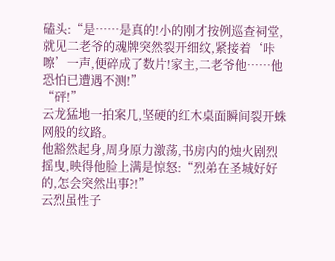磕头:“是……是真的!小的刚才按例巡查祠堂,就见二老爷的魂牌突然裂开细纹,紧接着‘咔嚓’一声,便碎成了数片!家主,二老爷他……他恐怕已遭遇不测!”
“砰!”
云龙猛地一拍案几,坚硬的红木桌面瞬间裂开蛛网般的纹路。
他豁然起身,周身原力激荡,书房内的烛火剧烈摇曳,映得他脸上满是惊怒:“烈弟在圣城好好的,怎会突然出事?!”
云烈虽性子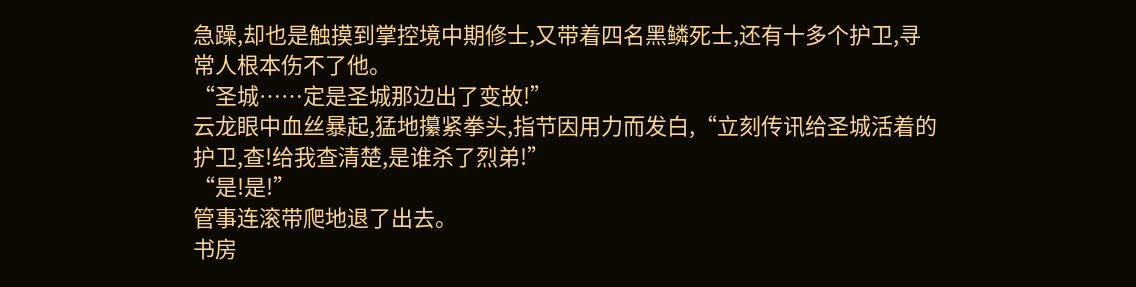急躁,却也是触摸到掌控境中期修士,又带着四名黑鳞死士,还有十多个护卫,寻常人根本伤不了他。
“圣城……定是圣城那边出了变故!”
云龙眼中血丝暴起,猛地攥紧拳头,指节因用力而发白,“立刻传讯给圣城活着的护卫,查!给我查清楚,是谁杀了烈弟!”
“是!是!”
管事连滚带爬地退了出去。
书房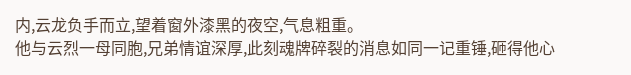内,云龙负手而立,望着窗外漆黑的夜空,气息粗重。
他与云烈一母同胞,兄弟情谊深厚,此刻魂牌碎裂的消息如同一记重锤,砸得他心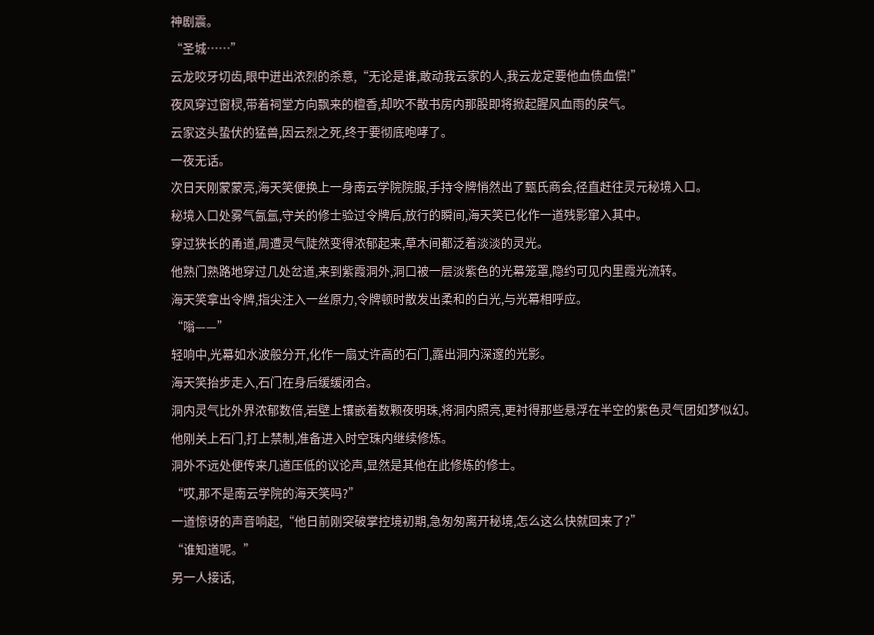神剧震。
“圣城……”
云龙咬牙切齿,眼中迸出浓烈的杀意,“无论是谁,敢动我云家的人,我云龙定要他血债血偿!”
夜风穿过窗棂,带着祠堂方向飘来的檀香,却吹不散书房内那股即将掀起腥风血雨的戾气。
云家这头蛰伏的猛兽,因云烈之死,终于要彻底咆哮了。
一夜无话。
次日天刚蒙蒙亮,海天笑便换上一身南云学院院服,手持令牌悄然出了甄氏商会,径直赶往灵元秘境入口。
秘境入口处雾气氤氲,守关的修士验过令牌后,放行的瞬间,海天笑已化作一道残影窜入其中。
穿过狭长的甬道,周遭灵气陡然变得浓郁起来,草木间都泛着淡淡的灵光。
他熟门熟路地穿过几处岔道,来到紫霞洞外,洞口被一层淡紫色的光幕笼罩,隐约可见内里霞光流转。
海天笑拿出令牌,指尖注入一丝原力,令牌顿时散发出柔和的白光,与光幕相呼应。
“嗡——”
轻响中,光幕如水波般分开,化作一扇丈许高的石门,露出洞内深邃的光影。
海天笑抬步走入,石门在身后缓缓闭合。
洞内灵气比外界浓郁数倍,岩壁上镶嵌着数颗夜明珠,将洞内照亮,更衬得那些悬浮在半空的紫色灵气团如梦似幻。
他刚关上石门,打上禁制,准备进入时空珠内继续修炼。
洞外不远处便传来几道压低的议论声,显然是其他在此修炼的修士。
“哎,那不是南云学院的海天笑吗?”
一道惊讶的声音响起,“他日前刚突破掌控境初期,急匆匆离开秘境,怎么这么快就回来了?”
“谁知道呢。”
另一人接话,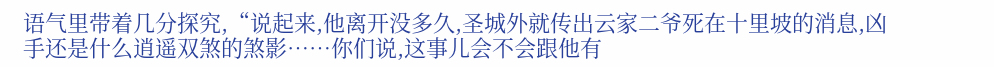语气里带着几分探究,“说起来,他离开没多久,圣城外就传出云家二爷死在十里坡的消息,凶手还是什么逍遥双煞的煞影……你们说,这事儿会不会跟他有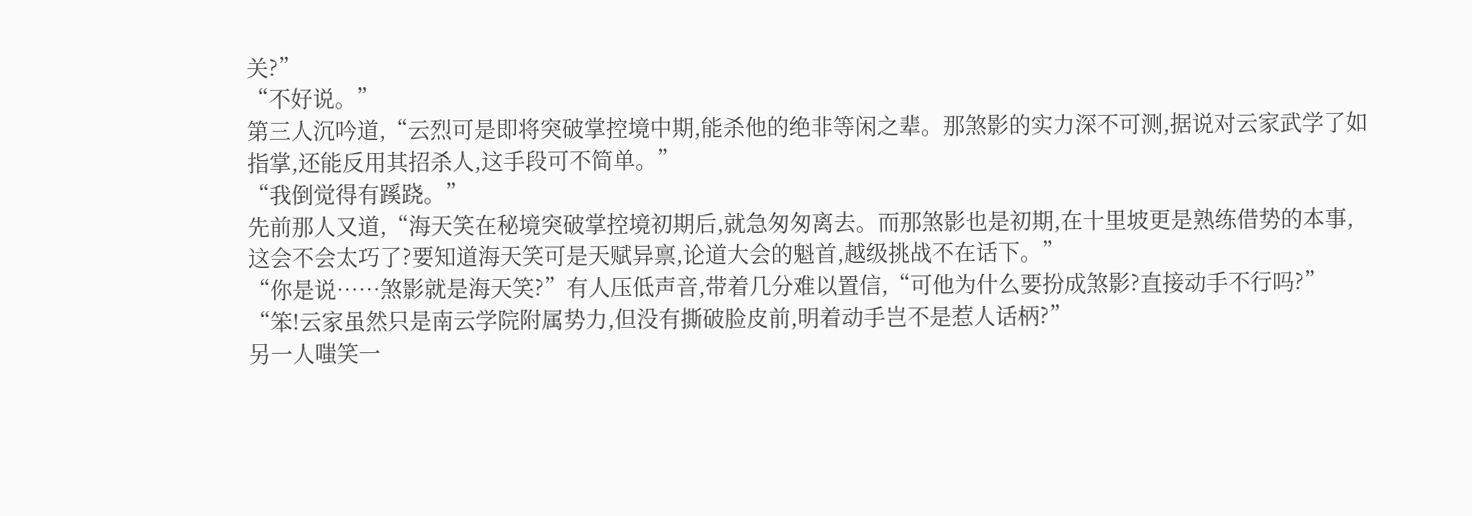关?”
“不好说。”
第三人沉吟道,“云烈可是即将突破掌控境中期,能杀他的绝非等闲之辈。那煞影的实力深不可测,据说对云家武学了如指掌,还能反用其招杀人,这手段可不简单。”
“我倒觉得有蹊跷。”
先前那人又道,“海天笑在秘境突破掌控境初期后,就急匆匆离去。而那煞影也是初期,在十里坡更是熟练借势的本事,这会不会太巧了?要知道海天笑可是天赋异禀,论道大会的魁首,越级挑战不在话下。”
“你是说……煞影就是海天笑?”有人压低声音,带着几分难以置信,“可他为什么要扮成煞影?直接动手不行吗?”
“笨!云家虽然只是南云学院附属势力,但没有撕破脸皮前,明着动手岂不是惹人话柄?”
另一人嗤笑一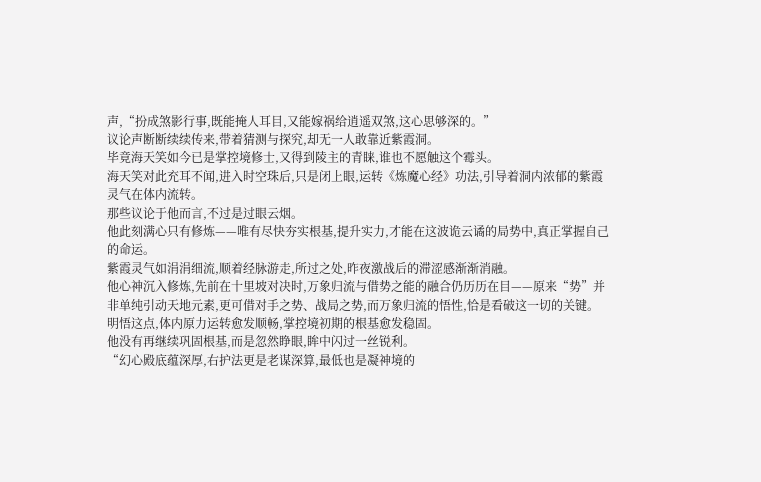声,“扮成煞影行事,既能掩人耳目,又能嫁祸给逍遥双煞,这心思够深的。”
议论声断断续续传来,带着猜测与探究,却无一人敢靠近紫霞洞。
毕竟海天笑如今已是掌控境修士,又得到陵主的青睐,谁也不愿触这个霉头。
海天笑对此充耳不闻,进入时空珠后,只是闭上眼,运转《炼魔心经》功法,引导着洞内浓郁的紫霞灵气在体内流转。
那些议论于他而言,不过是过眼云烟。
他此刻满心只有修炼——唯有尽快夯实根基,提升实力,才能在这波诡云谲的局势中,真正掌握自己的命运。
紫霞灵气如涓涓细流,顺着经脉游走,所过之处,昨夜激战后的滞涩感渐渐消融。
他心神沉入修炼,先前在十里坡对决时,万象归流与借势之能的融合仍历历在目——原来“势”并非单纯引动天地元素,更可借对手之势、战局之势,而万象归流的悟性,恰是看破这一切的关键。
明悟这点,体内原力运转愈发顺畅,掌控境初期的根基愈发稳固。
他没有再继续巩固根基,而是忽然睁眼,眸中闪过一丝锐利。
“幻心殿底蕴深厚,右护法更是老谋深算,最低也是凝神境的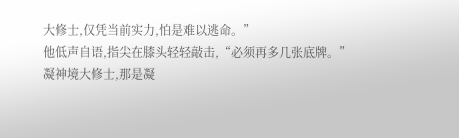大修士,仅凭当前实力,怕是难以逃命。”
他低声自语,指尖在膝头轻轻敲击,“必须再多几张底牌。”
凝神境大修士,那是凝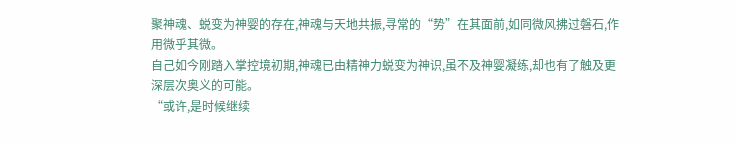聚神魂、蜕变为神婴的存在,神魂与天地共振,寻常的“势”在其面前,如同微风拂过磐石,作用微乎其微。
自己如今刚踏入掌控境初期,神魂已由精神力蜕变为神识,虽不及神婴凝练,却也有了触及更深层次奥义的可能。
“或许,是时候继续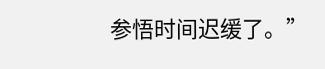参悟时间迟缓了。”